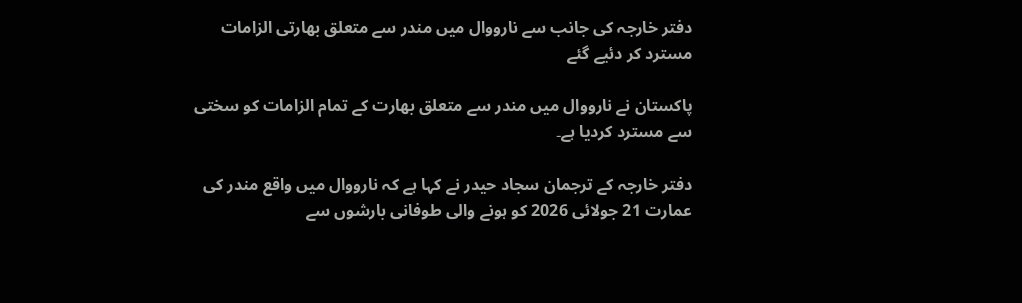دفتر خارجہ کی جانب سے نارووال میں مندر سے متعلق بھارتی الزامات مسترد کر دئیے گئے

پاکستان نے نارووال میں مندر سے متعلق بھارت کے تمام الزامات کو سختی سے مسترد کردیا ہے۔

دفتر خارجہ کے ترجمان سجاد حیدر نے کہا ہے کہ نارووال میں واقع مندر کی عمارت 21 جولائی 2026 کو ہونے والی طوفانی بارشوں سے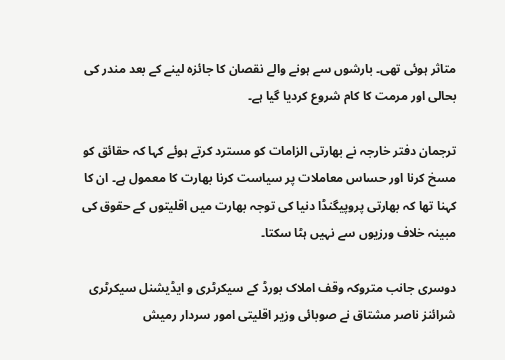متاثر ہوئی تھی۔ بارشوں سے ہونے والے نقصان کا جائزہ لینے کے بعد مندر کی بحالی اور مرمت کا کام شروع کردیا گیا ہے۔

ترجمان دفتر خارجہ نے بھارتی الزامات کو مسترد کرتے ہوئے کہا کہ حقائق کو مسخ کرنا اور حساس معاملات پر سیاست کرنا بھارت کا معمول ہے۔ ان کا کہنا تھا کہ بھارتی پروپیگنڈا دنیا کی توجہ بھارت میں اقلیتوں کے حقوق کی مبینہ خلاف ورزیوں سے نہیں ہٹا سکتا۔

دوسری جانب متروکہ وقف املاک بورڈ کے سیکرٹری و ایڈیشنل سیکرٹری شرائنز ناصر مشتاق نے صوبائی وزیر اقلیتی امور سردار رمیش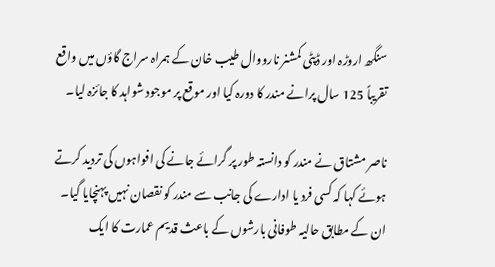سنگھ اروڑہ اور ڈپٹی کمشنر نارووال طیب خان کے ہمراہ سراج گاؤں میں واقع تقریباً 125 سال پرانے مندر کا دورہ کیا اور موقع پر موجود شواہد کا جائزہ لیا۔

ناصر مشتاق نے مندر کو دانستہ طور پر گرائے جانے کی افواہوں کی تردید کرتے ہوئے کہا کہ کسی فرد یا ادارے کی جانب سے مندر کو نقصان نہیں پہنچایا گیا۔ ان کے مطابق حالیہ طوفانی بارشوں کے باعث قدیم عمارت کا ایک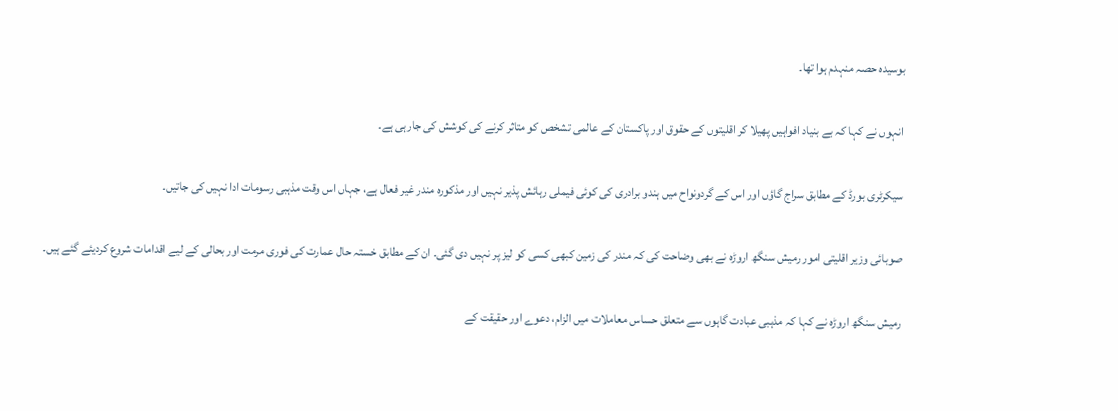بوسیدہ حصہ منہدم ہوا تھا۔

انہوں نے کہا کہ بے بنیاد افواہیں پھیلا کر اقلیتوں کے حقوق اور پاکستان کے عالمی تشخص کو متاثر کرنے کی کوشش کی جارہی ہے۔

سیکرٹری بورڈ کے مطابق سراج گاؤں اور اس کے گردونواح میں ہندو برادری کی کوئی فیملی رہائش پذیر نہیں اور مذکورہ مندر غیر فعال ہے، جہاں اس وقت مذہبی رسومات ادا نہیں کی جاتیں۔

صوبائی وزیر اقلیتی امور رمیش سنگھ اروڑہ نے بھی وضاحت کی کہ مندر کی زمین کبھی کسی کو لیز پر نہیں دی گئی۔ ان کے مطابق خستہ حال عمارت کی فوری مرمت اور بحالی کے لیے اقدامات شروع کردیئے گئے ہیں۔

رمیش سنگھ اروڑہ نے کہا کہ مذہبی عبادت گاہوں سے متعلق حساس معاملات میں الزام، دعوے اور حقیقت کے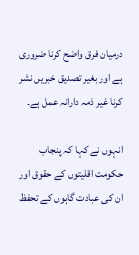درمیان فرق واضح کرنا ضروری ہے اور بغیر تصدیق خبریں نشر کرنا غیر ذمہ دارانہ عمل ہے۔

انہوں نے کہا کہ پنجاب حکومت اقلیتوں کے حقوق اور ان کی عبادت گاہوں کے تحفظ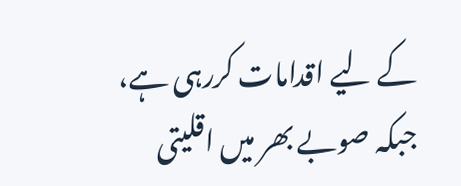کے لیے اقدامات کررہی ہے، جبکہ صوبے بھر میں اقلیتی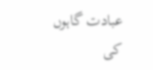عبادت گاہوں کی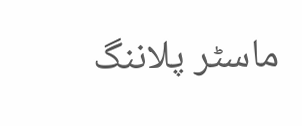ماسٹر پلاننگ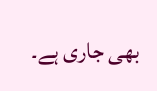بھی جاری ہے۔